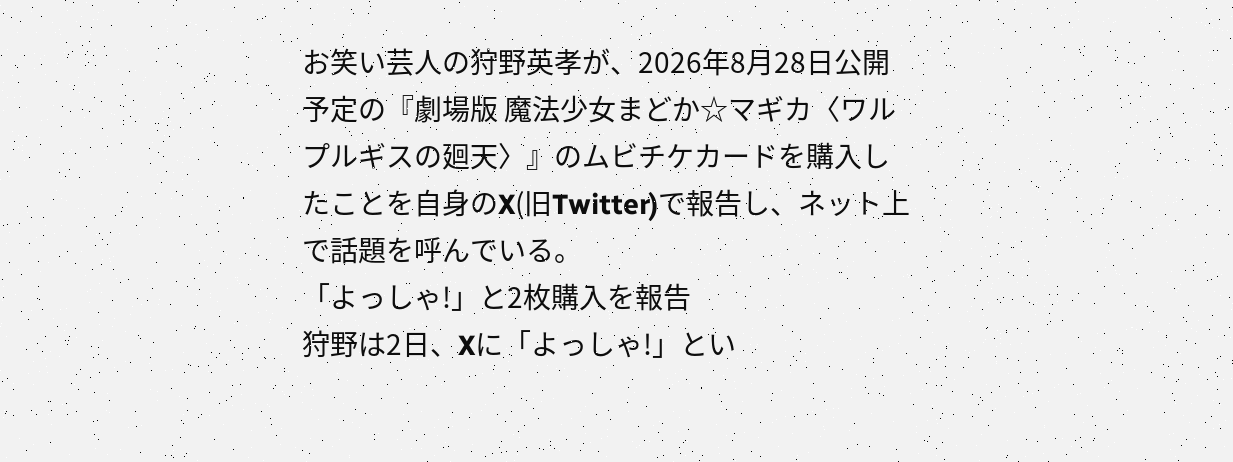お笑い芸人の狩野英孝が、2026年8月28日公開予定の『劇場版 魔法少女まどか☆マギカ〈ワルプルギスの廻天〉』のムビチケカードを購入したことを自身のX(旧Twitter)で報告し、ネット上で話題を呼んでいる。
「よっしゃ!」と2枚購入を報告
狩野は2日、Xに「よっしゃ!」とい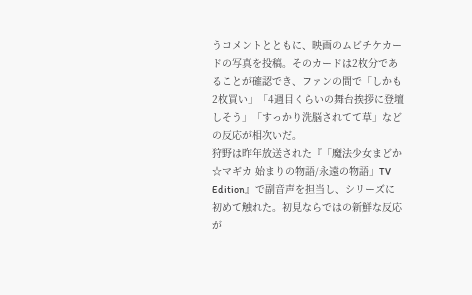うコメントとともに、映画のムビチケカードの写真を投稿。そのカードは2枚分であることが確認でき、ファンの間で「しかも2枚買い」「4週目くらいの舞台挨拶に登壇しそう」「すっかり洗脳されてて草」などの反応が相次いだ。
狩野は昨年放送された『「魔法少女まどか☆マギカ 始まりの物語/永遠の物語」TV Edition』で副音声を担当し、シリーズに初めて触れた。初見ならではの新鮮な反応が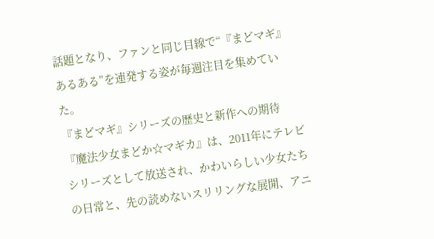話題となり、ファンと同じ目線で“『まどマギ』あるある”を連発する姿が毎週注目を集めていた。
『まどマギ』シリーズの歴史と新作への期待
『魔法少女まどか☆マギカ』は、2011年にテレビシリーズとして放送され、かわいらしい少女たちの日常と、先の読めないスリリングな展開、アニ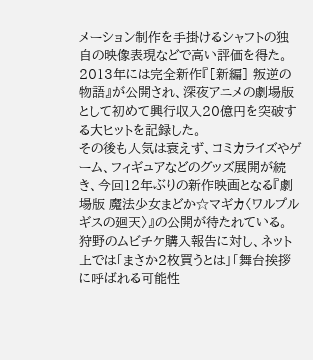メーション制作を手掛けるシャフトの独自の映像表現などで高い評価を得た。2013年には完全新作『[新編] 叛逆の物語』が公開され、深夜アニメの劇場版として初めて興行収入20億円を突破する大ヒットを記録した。
その後も人気は衰えず、コミカライズやゲーム、フィギュアなどのグッズ展開が続き、今回12年ぶりの新作映画となる『劇場版 魔法少女まどか☆マギカ〈ワルプルギスの廻天〉』の公開が待たれている。
狩野のムビチケ購入報告に対し、ネット上では「まさか2枚買うとは」「舞台挨拶に呼ばれる可能性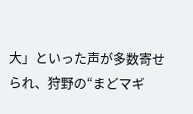大」といった声が多数寄せられ、狩野の“まどマギ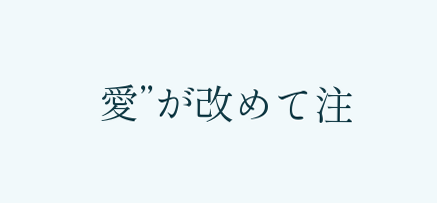愛”が改めて注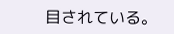目されている。